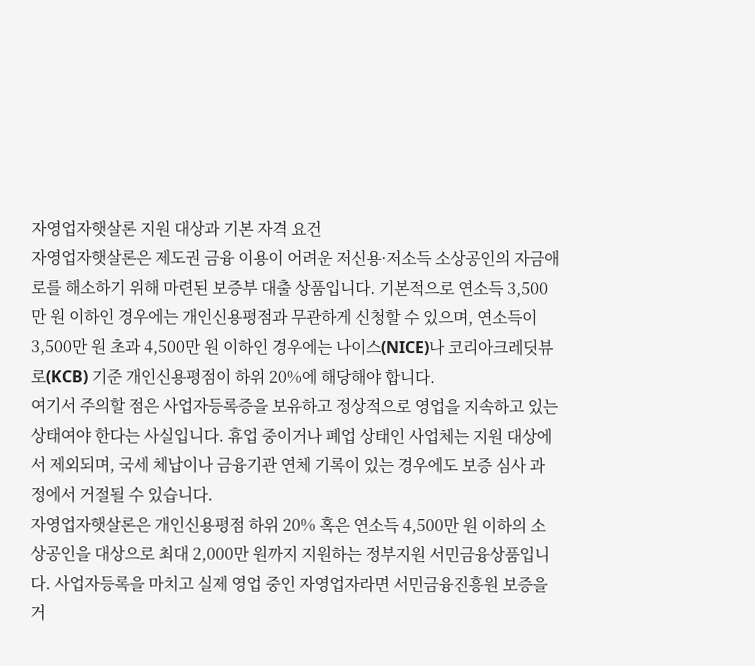자영업자햇살론 지원 대상과 기본 자격 요건
자영업자햇살론은 제도권 금융 이용이 어려운 저신용·저소득 소상공인의 자금애로를 해소하기 위해 마련된 보증부 대출 상품입니다. 기본적으로 연소득 3,500만 원 이하인 경우에는 개인신용평점과 무관하게 신청할 수 있으며, 연소득이 3,500만 원 초과 4,500만 원 이하인 경우에는 나이스(NICE)나 코리아크레딧뷰로(KCB) 기준 개인신용평점이 하위 20%에 해당해야 합니다.
여기서 주의할 점은 사업자등록증을 보유하고 정상적으로 영업을 지속하고 있는 상태여야 한다는 사실입니다. 휴업 중이거나 폐업 상태인 사업체는 지원 대상에서 제외되며, 국세 체납이나 금융기관 연체 기록이 있는 경우에도 보증 심사 과정에서 거절될 수 있습니다.
자영업자햇살론은 개인신용평점 하위 20% 혹은 연소득 4,500만 원 이하의 소상공인을 대상으로 최대 2,000만 원까지 지원하는 정부지원 서민금융상품입니다. 사업자등록을 마치고 실제 영업 중인 자영업자라면 서민금융진흥원 보증을 거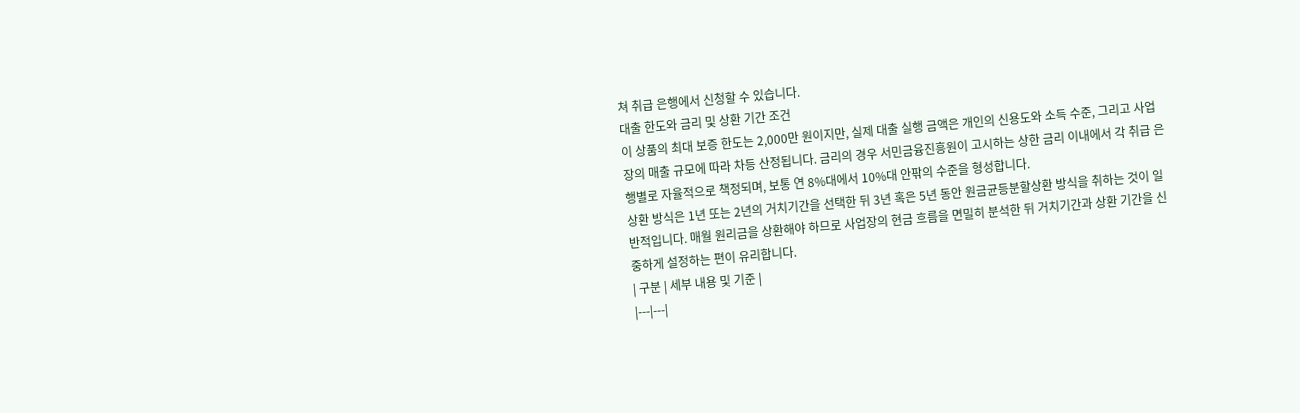쳐 취급 은행에서 신청할 수 있습니다.
대출 한도와 금리 및 상환 기간 조건
이 상품의 최대 보증 한도는 2,000만 원이지만, 실제 대출 실행 금액은 개인의 신용도와 소득 수준, 그리고 사업장의 매출 규모에 따라 차등 산정됩니다. 금리의 경우 서민금융진흥원이 고시하는 상한 금리 이내에서 각 취급 은행별로 자율적으로 책정되며, 보통 연 8%대에서 10%대 안팎의 수준을 형성합니다.
상환 방식은 1년 또는 2년의 거치기간을 선택한 뒤 3년 혹은 5년 동안 원금균등분할상환 방식을 취하는 것이 일반적입니다. 매월 원리금을 상환해야 하므로 사업장의 현금 흐름을 면밀히 분석한 뒤 거치기간과 상환 기간을 신중하게 설정하는 편이 유리합니다.
| 구분 | 세부 내용 및 기준 |
|---|---|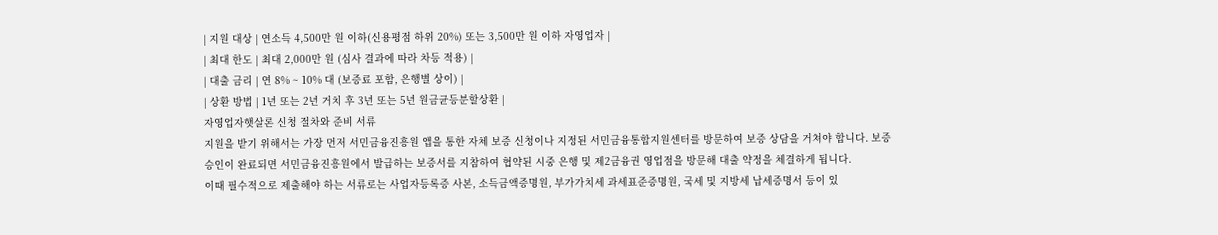| 지원 대상 | 연소득 4,500만 원 이하(신용평점 하위 20%) 또는 3,500만 원 이하 자영업자 |
| 최대 한도 | 최대 2,000만 원 (심사 결과에 따라 차등 적용) |
| 대출 금리 | 연 8% ~ 10% 대 (보증료 포함, 은행별 상이) |
| 상환 방법 | 1년 또는 2년 거치 후 3년 또는 5년 원금균등분할상환 |
자영업자햇살론 신청 절차와 준비 서류
지원을 받기 위해서는 가장 먼저 서민금융진흥원 앱을 통한 자체 보증 신청이나 지정된 서민금융통합지원센터를 방문하여 보증 상담을 거쳐야 합니다. 보증 승인이 완료되면 서민금융진흥원에서 발급하는 보증서를 지참하여 협약된 시중 은행 및 제2금융권 영업점을 방문해 대출 약정을 체결하게 됩니다.
이때 필수적으로 제출해야 하는 서류로는 사업자등록증 사본, 소득금액증명원, 부가가치세 과세표준증명원, 국세 및 지방세 납세증명서 등이 있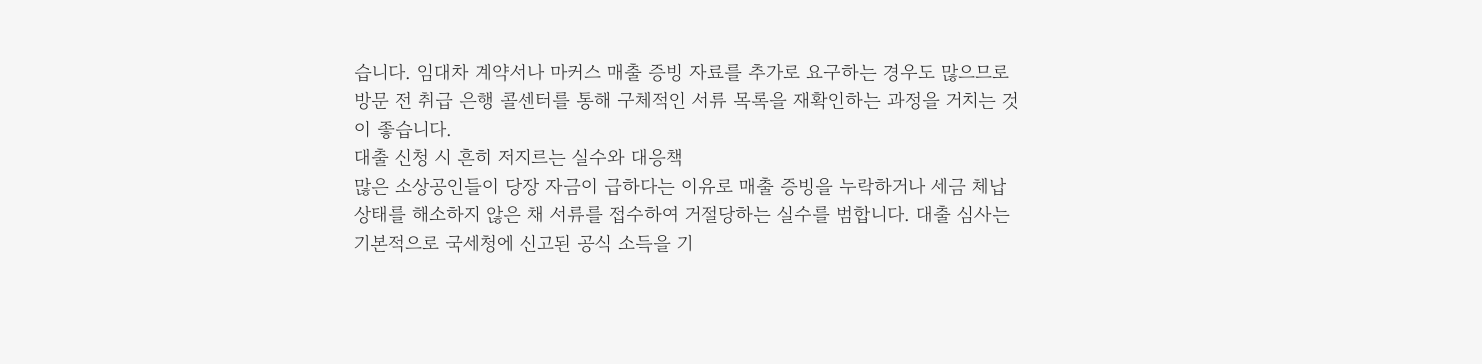습니다. 임대차 계약서나 마커스 매출 증빙 자료를 추가로 요구하는 경우도 많으므로 방문 전 취급 은행 콜센터를 통해 구체적인 서류 목록을 재확인하는 과정을 거치는 것이 좋습니다.
대출 신청 시 흔히 저지르는 실수와 대응책
많은 소상공인들이 당장 자금이 급하다는 이유로 매출 증빙을 누락하거나 세금 체납 상태를 해소하지 않은 채 서류를 접수하여 거절당하는 실수를 범합니다. 대출 심사는 기본적으로 국세청에 신고된 공식 소득을 기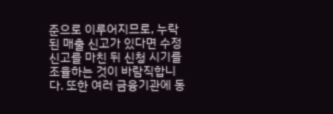준으로 이루어지므로, 누락된 매출 신고가 있다면 수정신고를 마친 뒤 신청 시기를 조율하는 것이 바람직합니다. 또한 여러 금융기관에 동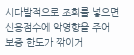시다발적으로 조회를 넣으면 신용점수에 악영향을 주어 보증 한도가 깎이거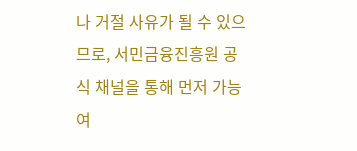나 거절 사유가 될 수 있으므로, 서민금융진흥원 공식 채널을 통해 먼저 가능 여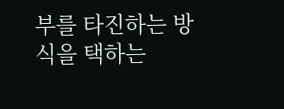부를 타진하는 방식을 택하는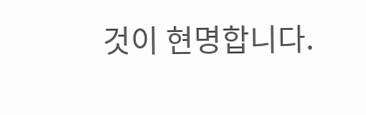것이 현명합니다.